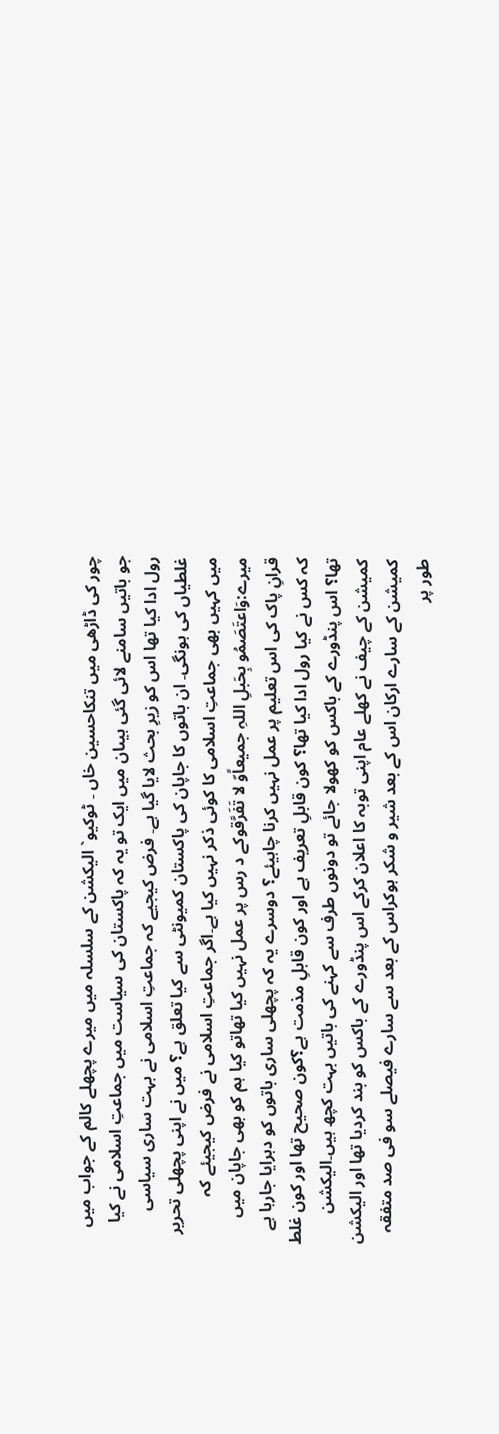چور کی ڈاڑھی میں تنکاحسین خاں ۔ ٹوکیو` الیکشن کے سلسلہ میں میرے پچھلے کالم کے جواب میں جو باتیں سامنے لائی گئی ہیںان میں ایک تو یہ کہ پاکستان کی سیاست میں جماعتِ اسلامی نے کیا رول ادا کیا تھا اس کو زیرِ بحث لایا گیا ہے۔ فرض کیجیے کہ جماعتِ اسلامی نے بہت ساری سیاسی غلطیاں کی ہونگی۔ ان باتوں کا جاپان کی پاکستان کمیونٹی سے کیا تعلق ہے؟ میں نے اپنی پچھلی تحریر میں کہیں بھی جماعتِ اسلامی کا کوئی ذکر نہیں کیا ہے۔اگر جماعتِ اسلامی نے فرض کیجیئے کہ میرے:وَاعتَصَمُو بِحَبلِ اللہِ جمیعاًوّ لا تَفَرَّقوکے د رس پر عمل نہیں کیا تھاتو کیا ہم کو بھی جاپان میں قرانِ پاک کی اس تعلیم پر عمل نہیں کرنا چاہیئے؟ دوسرے یہ کہ پچھلی ساری باتوں کو دہرایا جارہا ہے کہ کس نے کیا رول ادا کیا تھا؟ کون قابلِ تعریف ہے اور کون قابلِ مذمت ہے؟کون صحیح تھا اور کون غلط تھا؟ اس پنڈورے کے باکس کو کھولا جائے تو دونوں طرف سے کہنے کی باتیں بہت کچھ ہیں۔الیکشن کمیشن کے چیف نے کھلے عام اپنی توبہ کا اعلان کرکے اس پنڈورے کے باکس کو بند کردیا تھا اور الیکشن کمیشن کے سارے ارکان اس کے بعد شیر و شکر ہوکراس کے بعد سے سارے فیصلے سو فی صد متفقہ طور پر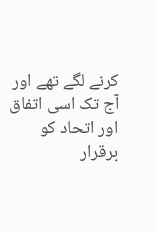کرنے لگے تھے اور آج تک اسی اتفاق اور اتحاد کو برقرار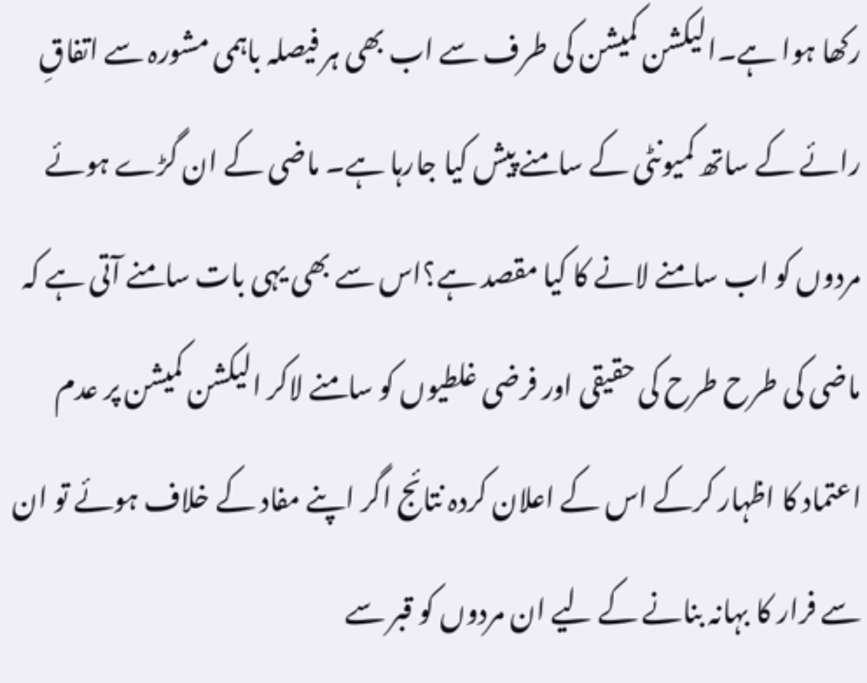رکھا ہوا ہے۔الیکشن کمیشن کی طرف سے اب بھی ہر فیصلہ باہمی مشورہ سے اتفاقِ رائے کے ساتھ کمیونٹی کے سامنے پیش کیا جارہا ہے۔ ماضی کے ان گڑے ہوئے مردوں کو اب سامنے لانے کا کیا مقصد ہے؟اس سے بھی یہی بات سامنے آتی ہے کہ ماضی کی طرح طرح کی حقیقی اور فرضی غلطیوں کو سامنے لاکر الیکشن کمیشن پر عدم اعتماد کا اظہار کرکے اس کے اعلان کردہ نتائج اگر اپنے مفاد کے خلاف ہوئے تو ان سے فرار کا بہانہ بنانے کے لیے ان مردوں کو قبر سے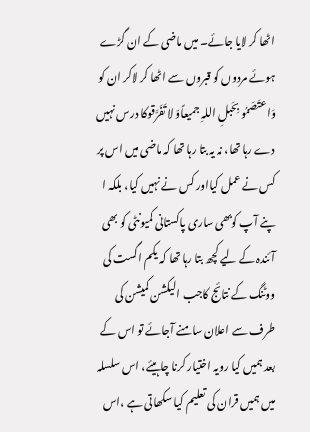اٹھا کر لایا جائے۔ میں ماضی کے ان گڑے ہوئے مردوں کو قبروں سے اٹھا کر لاکر ان کو وَاعتَصَمُو بِحَبلِ اللہِ جمیعاًوّ لا تَفَرَّقوکا درس نہیں دے رہا تھا، نہ یہ بتا رہا تھا کہ ماضی میں اس پر کس نے عمل کیااور کس نے نہیں کیا، بلکہ ا پنے آپ کوبھی ساری پاکستانی کمیونٹی کو بھی آئندہ کے لیے کچھ بتا رہا تھا کہ یکم اگست کی ووٹنگ کے نتائج کاجب الیکشن کمیشن کی طرف سے اعلان سامنے آجائے تو اس کے بعد ہمیں کیا رویہ اختیار کرنا چاہیئے، اس سلسلہ میں ہمیں قران کی تعلیم کیا سکھاتی ہے ،اس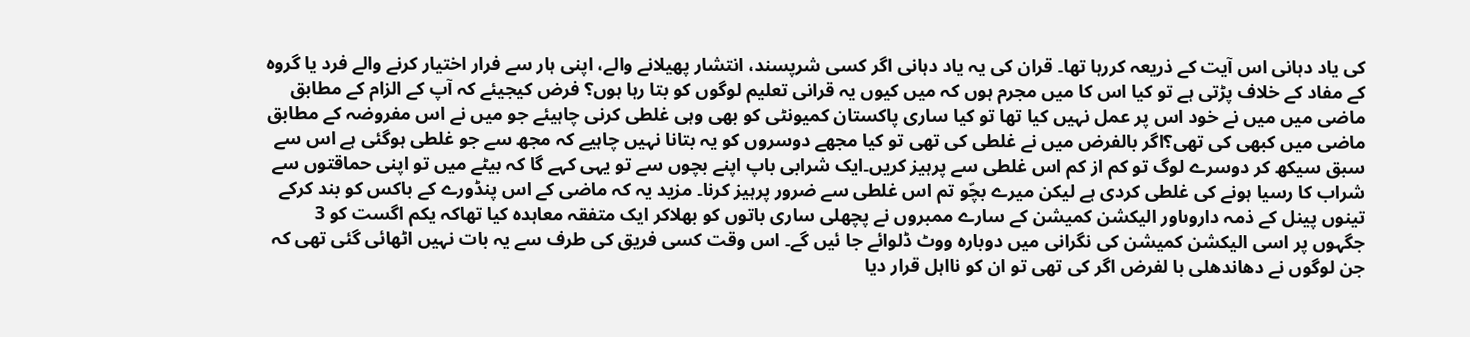کی یاد دہانی اس آیت کے ذریعہ کررہا تھا۔ قران کی یہ یاد دہانی اگر کسی شرپسند، انتشار پھیلانے والے، اپنی ہار سے فرار اختیار کرنے والے فرد یا گروہ کے مفاد کے خلاف پڑتی ہے تو کیا اس کا میں مجرم ہوں کہ میں کیوں یہ قرانی تعلیم لوگوں کو بتا رہا ہوں؟ فرض کیجیئے کہ آپ کے الزام کے مطابق ماضی میں میں نے خود اس پر عمل نہیں کیا تھا تو کیا ساری پاکستان کمیونٹی کو بھی وہی غلطی کرنی چاہیئے جو میں نے اس مفروضہ کے مطابق ماضی میں کبھی کی تھی؟اگر بالفرض میں نے غلطی کی تھی تو کیا مجھے دوسروں کو یہ بتانا نہیں چاہیے کہ مجھ سے جو غلطی ہوگئی ہے اس سے سبق سیکھ کر دوسرے لوگ تو کم از کم اس غلطی سے پرہیز کریں۔ایک شرابی باپ اپنے بچوں سے تو یہی کہے گا کہ بیٹے میں تو اپنی حماقتوں سے شراب کا رسیا ہونے کی غلطی کردی ہے لیکن میرے بچّو تم اس غلطی سے ضرور پرہیز کرنا۔ مزید یہ کہ ماضی کے اس پنڈورے کے باکس کو بند کرکے تینوں پینل کے ذمہ داروںاور الیکشن کمیشن کے سارے ممبروں نے پچھلی ساری باتوں کو بھلاکر ایک متفقہ معاہدہ کیا تھاکہ یکم اگست کو 3 جگہوں پر اسی الیکشن کمیشن کی نگرانی میں دوبارہ ووٹ ڈلوائے جا ئیں گے۔ اس وقت کسی فریق کی طرف سے یہ بات نہیں اٹھائی گئی تھی کہ جن لوگوں نے دھاندھلی با لفرض اگر کی تھی تو ان کو نااہل قرار دیا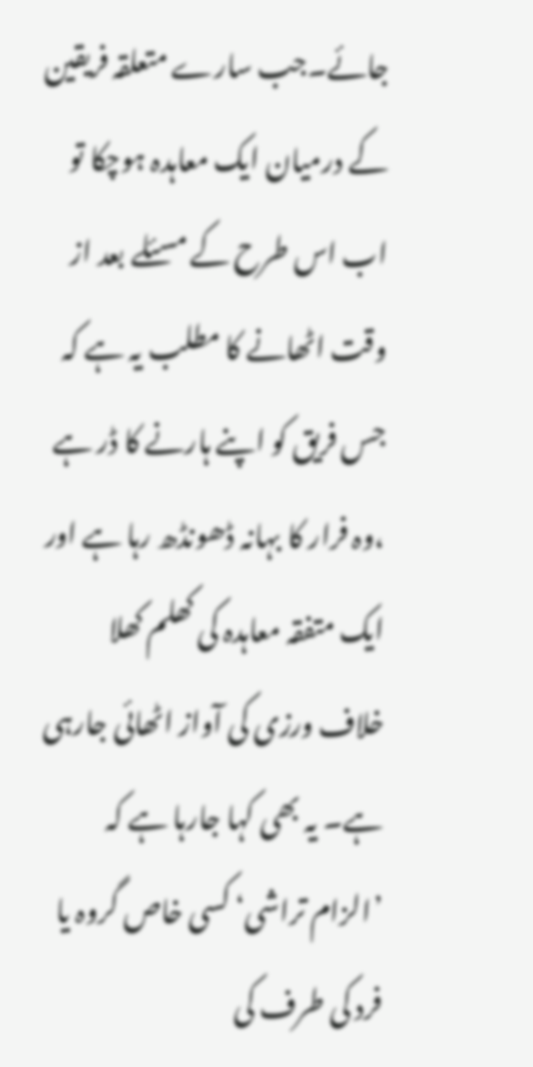جائے۔جب سارے متعلقہ فریقین کے درمیان ایک معاہدہ ہوچکا تو اب اس طرح کے مسئلے بعد از وقت اٹھانے کا مطلب یہ ہے کہ جس فریق کو اپنے ہارنے کا ڈر ہے ،وہ فرار کا بہانہ ڈھونڈھ رہا ہے اور ایک متفقہ معاہدہ کی کھلم کھلا خلاف ورزی کی آواز اٹھائی جارہی ہے۔ یہ بھی کہا جارہا ہے کہ ’الزام تراشی‘ کسی خاص گروہ یا فرد کی طرف کی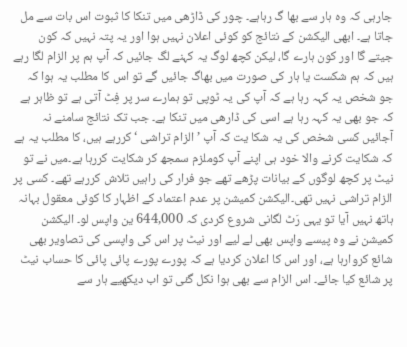جارہی کہ وہ ہار سے بھا گ رہاہے۔ چور کی ڈاڑھی میں تنکا کا ثبوت اس بات سے مل جاتا ہے۔ ابھی الیکشن کے نتائج کو کوئی اعلان نہیں ہوا اور یہ پتہ نہیں کہ کون جیتے گا اور کون ہارے گا، لیکن کچھ لوگ یہ کہنے لگ جائیں کہ آپ ہم پر الزام لگا رہے ہیں کہ ہم شکست یا ہار کی صورت میں بھاگ جائیں گے تو اس کا مطلب یہ ہوا کہ جو شخص یہ کہہ رہا ہے کہ آپ کی یہ ٹوپی تو ہمارے سر پر فِٹ آتی ہے تو ظاہر ہے کہ جو بھی یہ کہہ رہا ہے اسی کی ڈارھی میں تنکا ہے۔ جب تک نتائج سامنے نہ آجائیں کسی شخص کی یہ شکا یت کہ آپ ’الزام تراشی ‘ کررہے ہیں، کا مطلب یہ ہے کہ شکایت کرنے والا خود ہی اپنے آپ کوملزم سمجھ کر شکایت کررہا ہے۔میں نے تو نیٹ پر کچھ لوگوں کے بیانات پڑھے تھے جو فرار کی راہیں تلاش کررہے تھے۔ کسی پر الزام تراشی نہیں تھی۔الیکشن کمیشن پر عدم اعتماد کے اظہار کا کوئی معقول بہانہ ہاتھ نہیں آیا تو یہی رَٹ لگانی شروع کردی کہ 644,000 ین واپس لو۔ الیکشن کمیشن نے وہ پیسے واپس بھی لے لیے اور نیٹ پر اس کی واپسی کی تصاویر بھی شائع کروارہا ہے، اور اس کا اعلان کردیا ہے کہ پورے پورے پائی پائی کا حساب نیٹ پر شائع کیا جائے۔ اس الزام سے بھی ہوا نکل گئی تو اب دیکھیے ہار سے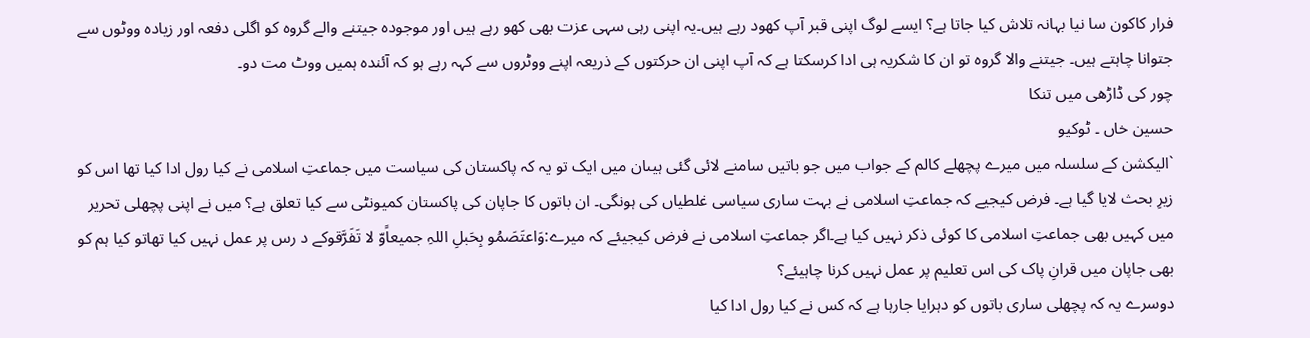فرار کاکون سا نیا بہانہ تلاش کیا جاتا ہے؟ ایسے لوگ اپنی قبر آپ کھود رہے ہیں۔یہ اپنی رہی سہی عزت بھی کھو رہے ہیں اور موجودہ جیتنے والے گروہ کو اگلی دفعہ اور زیادہ ووٹوں سے جتوانا چاہتے ہیں۔ جیتنے والا گروہ تو ان کا شکریہ ہی ادا کرسکتا ہے کہ آپ اپنی ان حرکتوں کے ذریعہ اپنے ووٹروں سے کہہ رہے ہو کہ آئندہ ہمیں ووٹ مت دو۔
چور کی ڈاڑھی میں تنکا
حسین خاں ۔ ٹوکیو
`الیکشن کے سلسلہ میں میرے پچھلے کالم کے جواب میں جو باتیں سامنے لائی گئی ہیںان میں ایک تو یہ کہ پاکستان کی سیاست میں جماعتِ اسلامی نے کیا رول ادا کیا تھا اس کو زیرِ بحث لایا گیا ہے۔ فرض کیجیے کہ جماعتِ اسلامی نے بہت ساری سیاسی غلطیاں کی ہونگی۔ ان باتوں کا جاپان کی پاکستان کمیونٹی سے کیا تعلق ہے؟ میں نے اپنی پچھلی تحریر میں کہیں بھی جماعتِ اسلامی کا کوئی ذکر نہیں کیا ہے۔اگر جماعتِ اسلامی نے فرض کیجیئے کہ میرے:وَاعتَصَمُو بِحَبلِ اللہِ جمیعاًوّ لا تَفَرَّقوکے د رس پر عمل نہیں کیا تھاتو کیا ہم کو بھی جاپان میں قرانِ پاک کی اس تعلیم پر عمل نہیں کرنا چاہیئے؟
دوسرے یہ کہ پچھلی ساری باتوں کو دہرایا جارہا ہے کہ کس نے کیا رول ادا کیا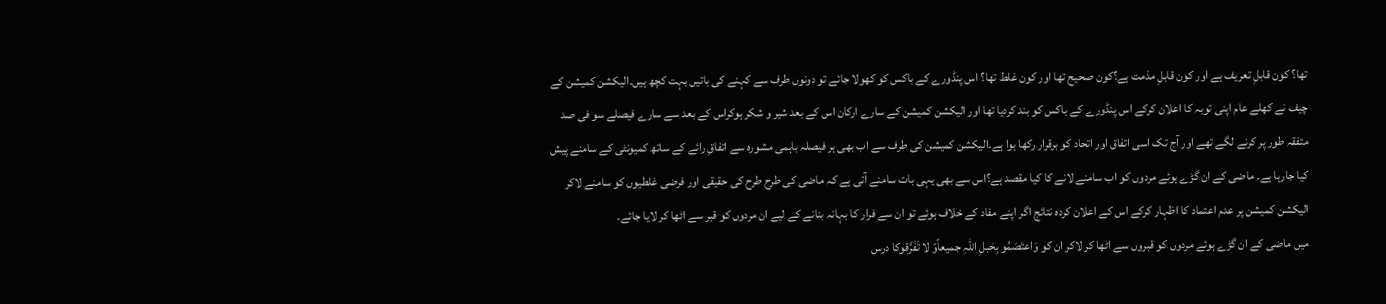تھا؟ کون قابلِ تعریف ہے اور کون قابلِ مذمت ہے؟کون صحیح تھا اور کون غلط تھا؟ اس پنڈورے کے باکس کو کھولا جائے تو دونوں طرف سے کہنے کی باتیں بہت کچھ ہیں۔الیکشن کمیشن کے چیف نے کھلے عام اپنی توبہ کا اعلان کرکے اس پنڈورے کے باکس کو بند کردیا تھا اور الیکشن کمیشن کے سارے ارکان اس کے بعد شیر و شکر ہوکراس کے بعد سے سارے فیصلے سو فی صد متفقہ طور پر کرنے لگے تھے اور آج تک اسی اتفاق اور اتحاد کو برقرار رکھا ہوا ہے۔الیکشن کمیشن کی طرف سے اب بھی ہر فیصلہ باہمی مشورہ سے اتفاقِ رائے کے ساتھ کمیونٹی کے سامنے پیش کیا جارہا ہے۔ ماضی کے ان گڑے ہوئے مردوں کو اب سامنے لانے کا کیا مقصد ہے؟اس سے بھی یہی بات سامنے آتی ہے کہ ماضی کی طرح طرح کی حقیقی اور فرضی غلطیوں کو سامنے لاکر الیکشن کمیشن پر عدم اعتماد کا اظہار کرکے اس کے اعلان کردہ نتائج اگر اپنے مفاد کے خلاف ہوئے تو ان سے فرار کا بہانہ بنانے کے لیے ان مردوں کو قبر سے اٹھا کر لایا جائے۔
میں ماضی کے ان گڑے ہوئے مردوں کو قبروں سے اٹھا کر لاکر ان کو وَاعتَصَمُو بِحَبلِ اللہِ جمیعاًوّ لا تَفَرَّقوکا درس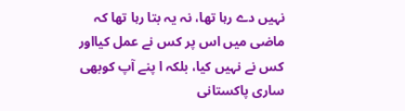نہیں دے رہا تھا، نہ یہ بتا رہا تھا کہ ماضی میں اس پر کس نے عمل کیااور کس نے نہیں کیا، بلکہ ا پنے آپ کوبھی ساری پاکستانی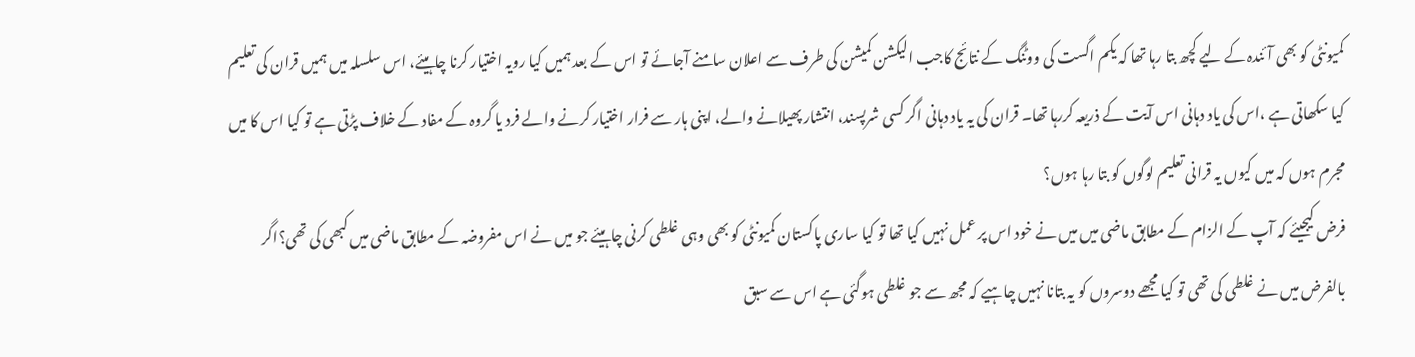کمیونٹی کو بھی آئندہ کے لیے کچھ بتا رہا تھا کہ یکم اگست کی ووٹنگ کے نتائج کاجب الیکشن کمیشن کی طرف سے اعلان سامنے آجائے تو اس کے بعد ہمیں کیا رویہ اختیار کرنا چاہیئے، اس سلسلہ میں ہمیں قران کی تعلیم کیا سکھاتی ہے ،اس کی یاد دہانی اس آیت کے ذریعہ کررہا تھا۔ قران کی یہ یاد دہانی اگر کسی شرپسند، انتشار پھیلانے والے، اپنی ہار سے فرار اختیار کرنے والے فرد یا گروہ کے مفاد کے خلاف پڑتی ہے تو کیا اس کا میں مجرم ہوں کہ میں کیوں یہ قرانی تعلیم لوگوں کو بتا رہا ہوں؟
فرض کیجیئے کہ آپ کے الزام کے مطابق ماضی میں میں نے خود اس پر عمل نہیں کیا تھا تو کیا ساری پاکستان کمیونٹی کو بھی وہی غلطی کرنی چاہیئے جو میں نے اس مفروضہ کے مطابق ماضی میں کبھی کی تھی؟اگر بالفرض میں نے غلطی کی تھی تو کیا مجھے دوسروں کو یہ بتانا نہیں چاہیے کہ مجھ سے جو غلطی ہوگئی ہے اس سے سبق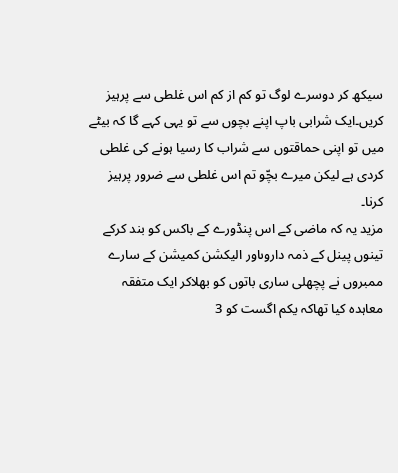سیکھ کر دوسرے لوگ تو کم از کم اس غلطی سے پرہیز کریں۔ایک شرابی باپ اپنے بچوں سے تو یہی کہے گا کہ بیٹے میں تو اپنی حماقتوں سے شراب کا رسیا ہونے کی غلطی کردی ہے لیکن میرے بچّو تم اس غلطی سے ضرور پرہیز کرنا۔
مزید یہ کہ ماضی کے اس پنڈورے کے باکس کو بند کرکے تینوں پینل کے ذمہ داروںاور الیکشن کمیشن کے سارے ممبروں نے پچھلی ساری باتوں کو بھلاکر ایک متفقہ معاہدہ کیا تھاکہ یکم اگست کو 3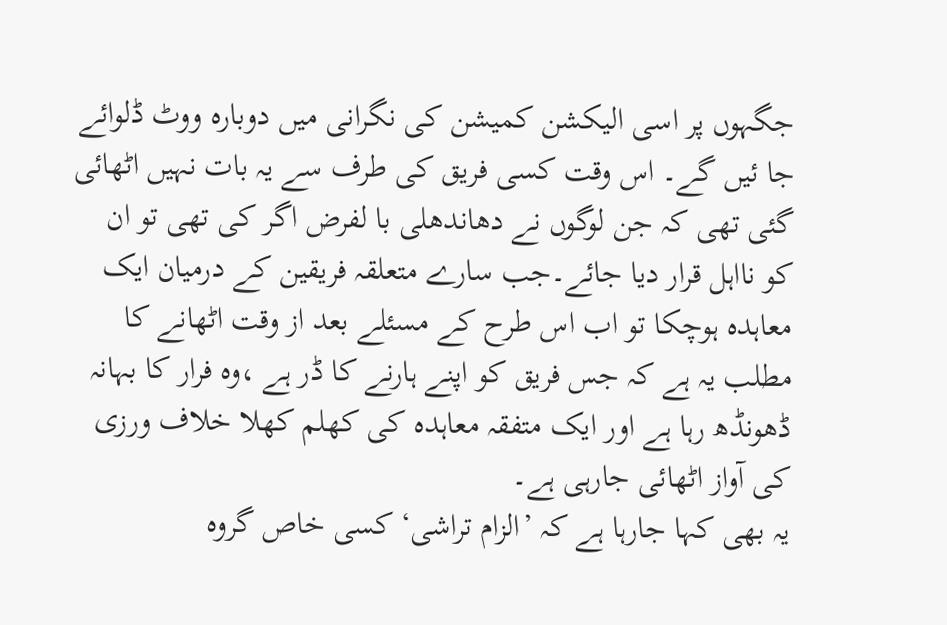جگہوں پر اسی الیکشن کمیشن کی نگرانی میں دوبارہ ووٹ ڈلوائے جا ئیں گے۔ اس وقت کسی فریق کی طرف سے یہ بات نہیں اٹھائی گئی تھی کہ جن لوگوں نے دھاندھلی با لفرض اگر کی تھی تو ان کو نااہل قرار دیا جائے۔جب سارے متعلقہ فریقین کے درمیان ایک معاہدہ ہوچکا تو اب اس طرح کے مسئلے بعد از وقت اٹھانے کا مطلب یہ ہے کہ جس فریق کو اپنے ہارنے کا ڈر ہے ،وہ فرار کا بہانہ ڈھونڈھ رہا ہے اور ایک متفقہ معاہدہ کی کھلم کھلا خلاف ورزی کی آواز اٹھائی جارہی ہے۔
یہ بھی کہا جارہا ہے کہ ’الزام تراشی‘ کسی خاص گروہ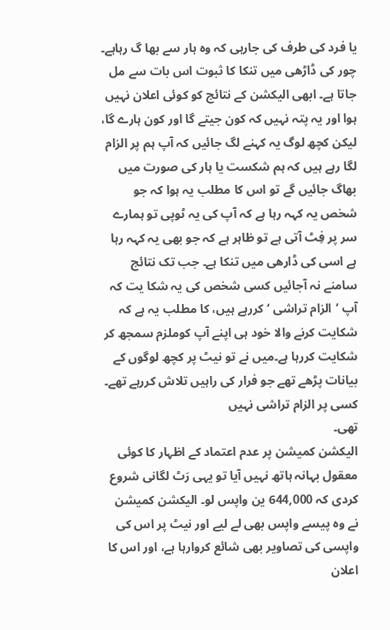یا فرد کی طرف کی جارہی کہ وہ ہار سے بھا گ رہاہے۔ چور کی ڈاڑھی میں تنکا کا ثبوت اس بات سے مل جاتا ہے۔ ابھی الیکشن کے نتائج کو کوئی اعلان نہیں ہوا اور یہ پتہ نہیں کہ کون جیتے گا اور کون ہارے گا، لیکن کچھ لوگ یہ کہنے لگ جائیں کہ آپ ہم پر الزام لگا رہے ہیں کہ ہم شکست یا ہار کی صورت میں بھاگ جائیں گے تو اس کا مطلب یہ ہوا کہ جو شخص یہ کہہ رہا ہے کہ آپ کی یہ ٹوپی تو ہمارے سر پر فِٹ آتی ہے تو ظاہر ہے کہ جو بھی یہ کہہ رہا ہے اسی کی ڈارھی میں تنکا ہے۔ جب تک نتائج سامنے نہ آجائیں کسی شخص کی یہ شکا یت کہ آپ ’الزام تراشی ‘ کررہے ہیں، کا مطلب یہ ہے کہ شکایت کرنے والا خود ہی اپنے آپ کوملزم سمجھ کر شکایت کررہا ہے۔میں نے تو نیٹ پر کچھ لوگوں کے بیانات پڑھے تھے جو فرار کی راہیں تلاش کررہے تھے۔ کسی پر الزام تراشی نہیں
تھی۔
الیکشن کمیشن پر عدم اعتماد کے اظہار کا کوئی معقول بہانہ ہاتھ نہیں آیا تو یہی رَٹ لگانی شروع کردی کہ 644,000 ین واپس لو۔ الیکشن کمیشن نے وہ پیسے واپس بھی لے لیے اور نیٹ پر اس کی واپسی کی تصاویر بھی شائع کروارہا ہے، اور اس کا اعلان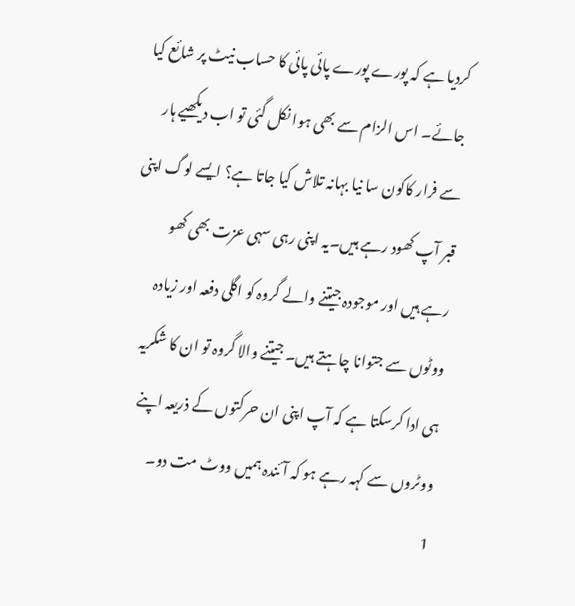کردیا ہے کہ پورے پورے پائی پائی کا حساب نیٹ پر شائع کیا جائے۔ اس الزام سے بھی ہوا نکل گئی تو اب دیکھیے ہار سے فرار کاکون سا نیا بہانہ تلاش کیا جاتا ہے؟ ایسے لوگ اپنی قبر آپ کھود رہے ہیں۔یہ اپنی رہی سہی عزت بھی کھو رہے ہیں اور موجودہ جیتنے والے گروہ کو اگلی دفعہ اور زیادہ ووٹوں سے جتوانا چاہتے ہیں۔ جیتنے والا گروہ تو ان کا شکریہ ہی ادا کرسکتا ہے کہ آپ اپنی ان حرکتوں کے ذریعہ اپنے ووٹروں سے کہہ رہے ہو کہ آئندہ ہمیں ووٹ مت دو۔
1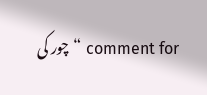comment for “چور کی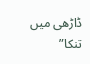ڈاڑھی میں تنکا”